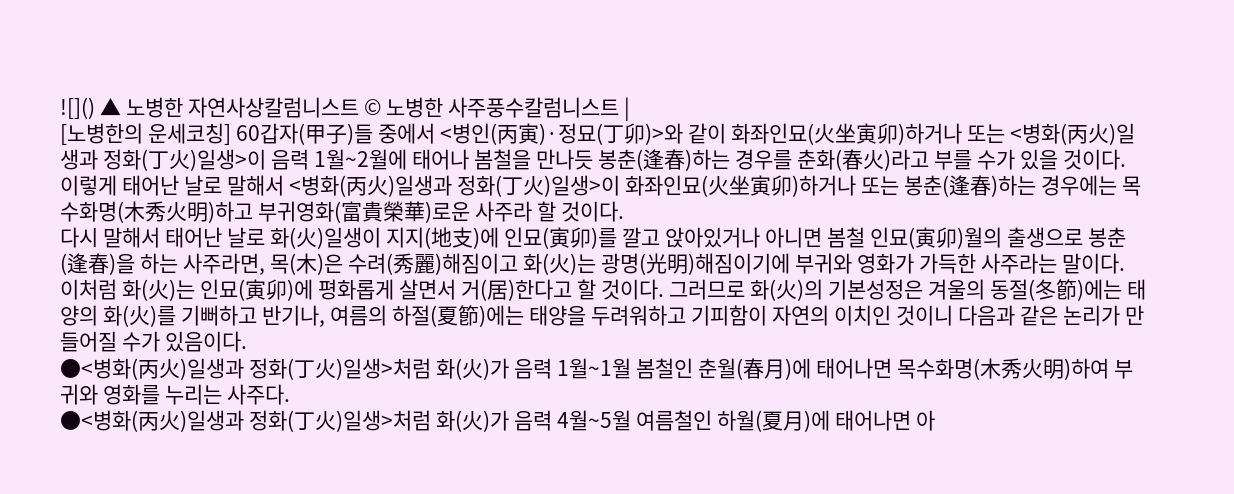![]() ▲ 노병한 자연사상칼럼니스트 © 노병한 사주풍수칼럼니스트 |
[노병한의 운세코칭] 60갑자(甲子)들 중에서 <병인(丙寅)·정묘(丁卯)>와 같이 화좌인묘(火坐寅卯)하거나 또는 <병화(丙火)일생과 정화(丁火)일생>이 음력 1월~2월에 태어나 봄철을 만나듯 봉춘(逢春)하는 경우를 춘화(春火)라고 부를 수가 있을 것이다.
이렇게 태어난 날로 말해서 <병화(丙火)일생과 정화(丁火)일생>이 화좌인묘(火坐寅卯)하거나 또는 봉춘(逢春)하는 경우에는 목수화명(木秀火明)하고 부귀영화(富貴榮華)로운 사주라 할 것이다.
다시 말해서 태어난 날로 화(火)일생이 지지(地支)에 인묘(寅卯)를 깔고 앉아있거나 아니면 봄철 인묘(寅卯)월의 출생으로 봉춘(逢春)을 하는 사주라면, 목(木)은 수려(秀麗)해짐이고 화(火)는 광명(光明)해짐이기에 부귀와 영화가 가득한 사주라는 말이다.
이처럼 화(火)는 인묘(寅卯)에 평화롭게 살면서 거(居)한다고 할 것이다. 그러므로 화(火)의 기본성정은 겨울의 동절(冬節)에는 태양의 화(火)를 기뻐하고 반기나, 여름의 하절(夏節)에는 태양을 두려워하고 기피함이 자연의 이치인 것이니 다음과 같은 논리가 만들어질 수가 있음이다.
●<병화(丙火)일생과 정화(丁火)일생>처럼 화(火)가 음력 1월~1월 봄철인 춘월(春月)에 태어나면 목수화명(木秀火明)하여 부귀와 영화를 누리는 사주다.
●<병화(丙火)일생과 정화(丁火)일생>처럼 화(火)가 음력 4월~5월 여름철인 하월(夏月)에 태어나면 아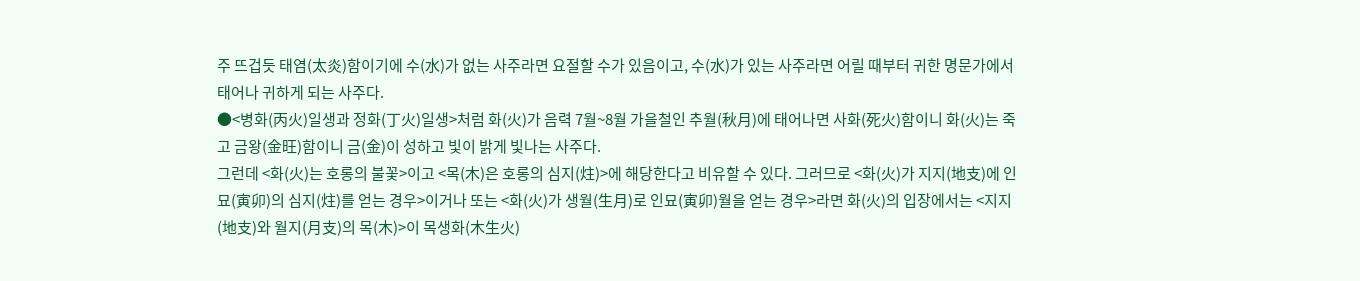주 뜨겁듯 태염(太炎)함이기에 수(水)가 없는 사주라면 요절할 수가 있음이고, 수(水)가 있는 사주라면 어릴 때부터 귀한 명문가에서 태어나 귀하게 되는 사주다.
●<병화(丙火)일생과 정화(丁火)일생>처럼 화(火)가 음력 7월~8월 가을철인 추월(秋月)에 태어나면 사화(死火)함이니 화(火)는 죽고 금왕(金旺)함이니 금(金)이 성하고 빛이 밝게 빛나는 사주다.
그런데 <화(火)는 호롱의 불꽃>이고 <목(木)은 호롱의 심지(炷)>에 해당한다고 비유할 수 있다. 그러므로 <화(火)가 지지(地支)에 인묘(寅卯)의 심지(炷)를 얻는 경우>이거나 또는 <화(火)가 생월(生月)로 인묘(寅卯)월을 얻는 경우>라면 화(火)의 입장에서는 <지지(地支)와 월지(月支)의 목(木)>이 목생화(木生火)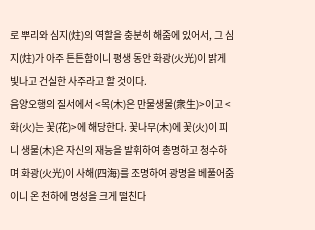로 뿌리와 심지(炷)의 역할을 충분히 해줌에 있어서, 그 심지(炷)가 아주 튼튼함이니 평생 동안 화광(火光)이 밝게 빛나고 건실한 사주라고 할 것이다.
음양오행의 질서에서 <목(木)은 만물생물(衆生)>이고 <화(火)는 꽃(花)>에 해당한다. 꽃나무(木)에 꽃(火)이 피니 생물(木)은 자신의 재능을 발휘하여 총명하고 청수하며 화광(火光)이 사해(四海)를 조명하여 광명을 베풀어줌이니 온 천하에 명성을 크게 떨친다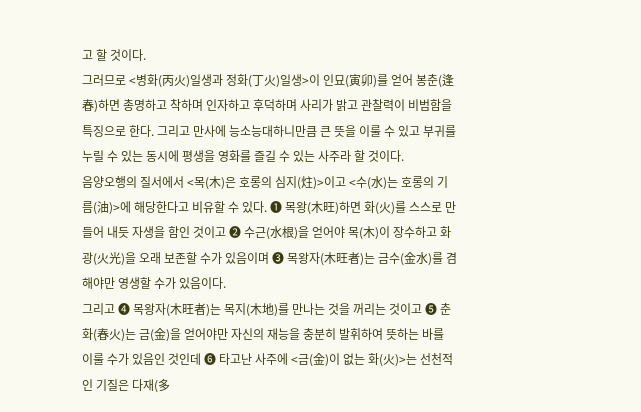고 할 것이다.
그러므로 <병화(丙火)일생과 정화(丁火)일생>이 인묘(寅卯)를 얻어 봉춘(逢春)하면 총명하고 착하며 인자하고 후덕하며 사리가 밝고 관찰력이 비범함을 특징으로 한다. 그리고 만사에 능소능대하니만큼 큰 뜻을 이룰 수 있고 부귀를 누릴 수 있는 동시에 평생을 영화를 즐길 수 있는 사주라 할 것이다.
음양오행의 질서에서 <목(木)은 호롱의 심지(炷)>이고 <수(水)는 호롱의 기름(油)>에 해당한다고 비유할 수 있다. ❶ 목왕(木旺)하면 화(火)를 스스로 만들어 내듯 자생을 함인 것이고 ❷ 수근(水根)을 얻어야 목(木)이 장수하고 화광(火光)을 오래 보존할 수가 있음이며 ❸ 목왕자(木旺者)는 금수(金水)를 겸해야만 영생할 수가 있음이다.
그리고 ❹ 목왕자(木旺者)는 목지(木地)를 만나는 것을 꺼리는 것이고 ❺ 춘화(春火)는 금(金)을 얻어야만 자신의 재능을 충분히 발휘하여 뜻하는 바를 이룰 수가 있음인 것인데 ❻ 타고난 사주에 <금(金)이 없는 화(火)>는 선천적인 기질은 다재(多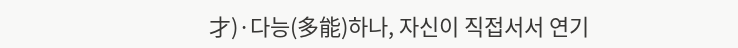才)·다능(多能)하나, 자신이 직접서서 연기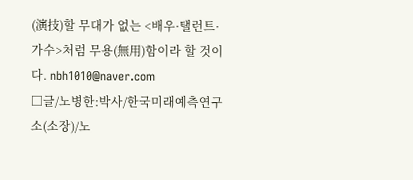(演技)할 무대가 없는 <배우·탤런트·가수>처럼 무용(無用)함이라 할 것이다. nbh1010@naver.com
□글/노병한:박사/한국미래예측연구소(소장)/노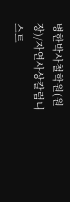병한박사철학원(원장)/자연사상칼럼니스트